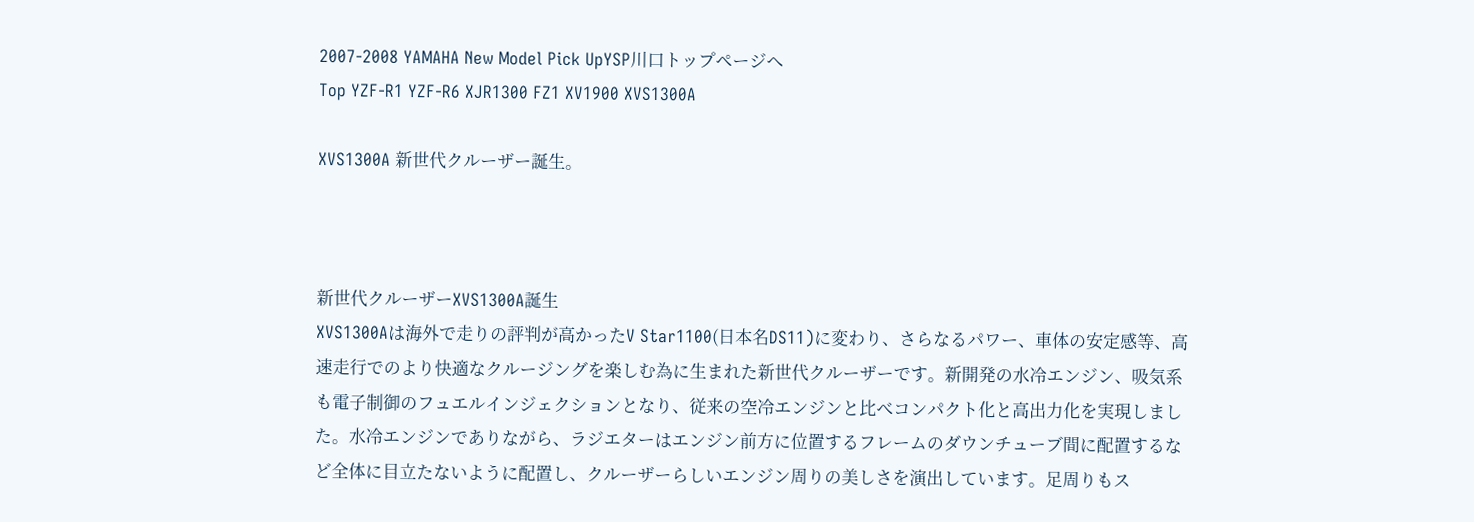2007-2008 YAMAHA New Model Pick UpYSP川口トップページへ
Top YZF-R1 YZF-R6 XJR1300 FZ1 XV1900 XVS1300A

XVS1300A 新世代クルーザー誕生。



新世代クルーザーXVS1300A誕生
XVS1300Aは海外で走りの評判が高かったV Star1100(日本名DS11)に変わり、さらなるパワー、車体の安定感等、高速走行でのより快適なクルージングを楽しむ為に生まれた新世代クルーザーです。新開発の水冷エンジン、吸気系も電子制御のフュエルインジェクションとなり、従来の空冷エンジンと比べコンパクト化と高出力化を実現しました。水冷エンジンでありながら、ラジエターはエンジン前方に位置するフレームのダウンチューブ間に配置するなど全体に目立たないように配置し、クルーザーらしいエンジン周りの美しさを演出しています。足周りもス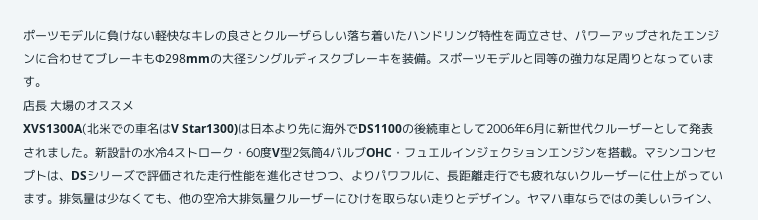ポーツモデルに負けない軽快なキレの良さとクルーザらしい落ち着いたハンドリング特性を両立させ、パワーアップされたエンジンに合わせてブレーキもΦ298mmの大径シングルディスクブレーキを装備。スポーツモデルと同等の強力な足周りとなっています。
店長 大場のオススメ
XVS1300A(北米での車名はV Star1300)は日本より先に海外でDS1100の後続車として2006年6月に新世代クルーザーとして発表されました。新設計の水冷4ストローク・60度V型2気筒4バルブOHC・フュエルインジェクションエンジンを搭載。マシンコンセプトは、DSシリーズで評価された走行性能を進化させつつ、よりパワフルに、長距離走行でも疲れないクルーザーに仕上がっています。排気量は少なくても、他の空冷大排気量クルーザーにひけを取らない走りとデザイン。ヤマハ車ならではの美しいライン、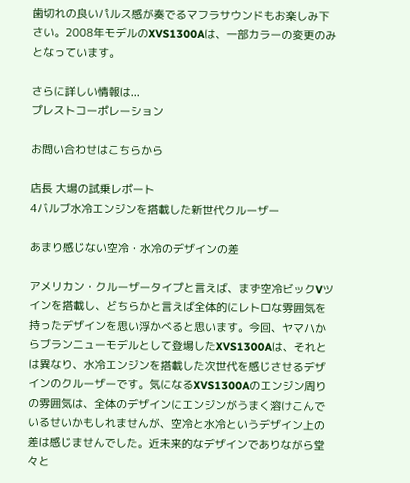歯切れの良いパルス感が奏でるマフラサウンドもお楽しみ下さい。2008年モデルのXVS1300Aは、一部カラーの変更のみとなっています。

さらに詳しい情報は...
プレストコーポレーション

お問い合わせはこちらから

店長 大場の試乗レポート
4バルブ水冷エンジンを搭載した新世代クルーザー

あまり感じない空冷・水冷のデザインの差

アメリカン・クルーザータイプと言えば、まず空冷ビックVツインを搭載し、どちらかと言えば全体的にレトロな雰囲気を持ったデザインを思い浮かべると思います。今回、ヤマハからブランニューモデルとして登場したXVS1300Aは、それとは異なり、水冷エンジンを搭載した次世代を感じさせるデザインのクルーザーです。気になるXVS1300Aのエンジン周りの雰囲気は、全体のデザインにエンジンがうまく溶けこんでいるせいかもしれませんが、空冷と水冷というデザイン上の差は感じませんでした。近未来的なデザインでありながら堂々と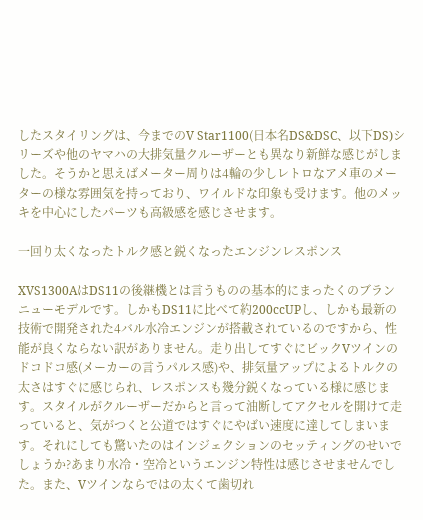したスタイリングは、今までのV Star1100(日本名DS&DSC、以下DS)シリーズや他のヤマハの大排気量クルーザーとも異なり新鮮な感じがしました。そうかと思えばメーター周りは4輪の少しレトロなアメ車のメーターの様な雰囲気を持っており、ワイルドな印象も受けます。他のメッキを中心にしたパーツも高級感を感じさせます。

一回り太くなったトルク感と鋭くなったエンジンレスポンス

XVS1300AはDS11の後継機とは言うものの基本的にまったくのブランニューモデルです。しかもDS11に比べて約200ccUPし、しかも最新の技術で開発された4バル水冷エンジンが搭載されているのですから、性能が良くならない訳がありません。走り出してすぐにビックVツインのドコドコ感(メーカーの言うパルス感)や、排気量アップによるトルクの太さはすぐに感じられ、レスポンスも幾分鋭くなっている様に感じます。スタイルがクルーザーだからと言って油断してアクセルを開けて走っていると、気がつくと公道ではすぐにやばい速度に達してしまいます。それにしても驚いたのはインジェクションのセッティングのせいでしょうか?あまり水冷・空冷というエンジン特性は感じさせませんでした。また、Vツインならではの太くて歯切れ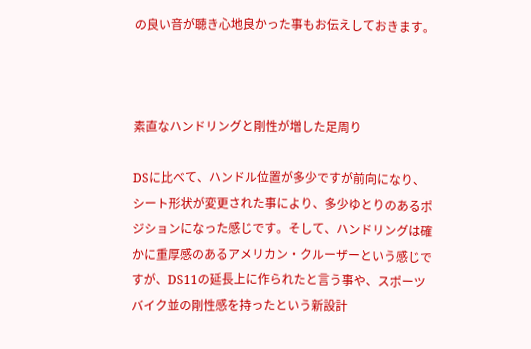の良い音が聴き心地良かった事もお伝えしておきます。



素直なハンドリングと剛性が増した足周り

DSに比べて、ハンドル位置が多少ですが前向になり、シート形状が変更された事により、多少ゆとりのあるポジションになった感じです。そして、ハンドリングは確かに重厚感のあるアメリカン・クルーザーという感じですが、DS11の延長上に作られたと言う事や、スポーツバイク並の剛性感を持ったという新設計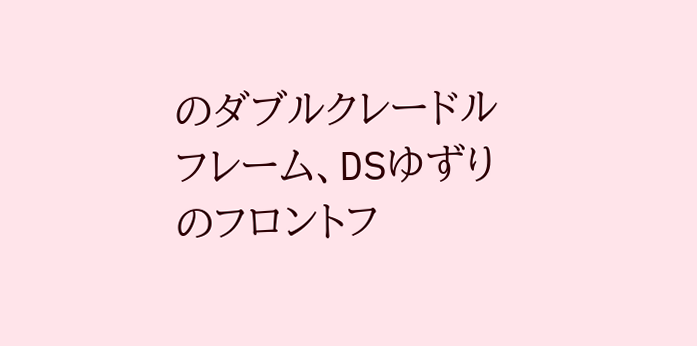のダブルクレードルフレーム、DSゆずりのフロントフ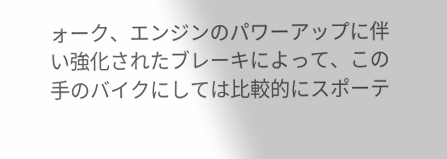ォーク、エンジンのパワーアップに伴い強化されたブレーキによって、この手のバイクにしては比較的にスポーテ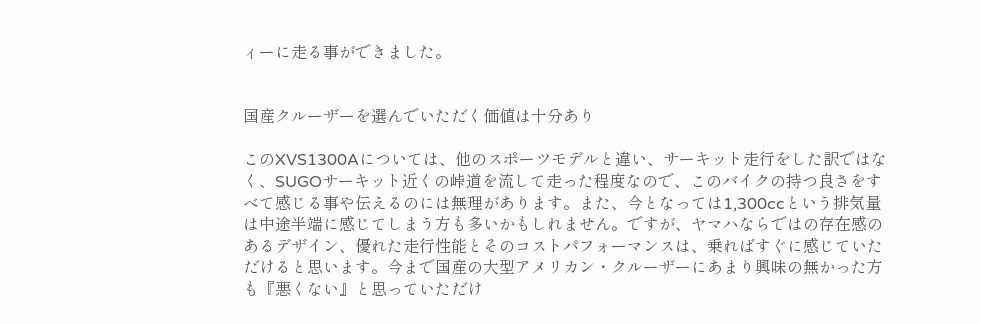ィーに走る事ができました。


国産クルーザーを選んでいただく価値は十分あり

このXVS1300Aについては、他のスポーツモデルと違い、サーキット走行をした訳ではなく、SUGOサーキット近くの峠道を流して走った程度なので、このバイクの持つ良さをすべて感じる事や伝えるのには無理があります。また、今となっては1,300ccという排気量は中途半端に感じてしまう方も多いかもしれません。ですが、ヤマハならではの存在感のあるデザイン、優れた走行性能とそのコストパフォーマンスは、乗ればすぐに感じていただけると思います。今まで国産の大型アメリカン・クルーザーにあまり興味の無かった方も『悪くない』と思っていただけ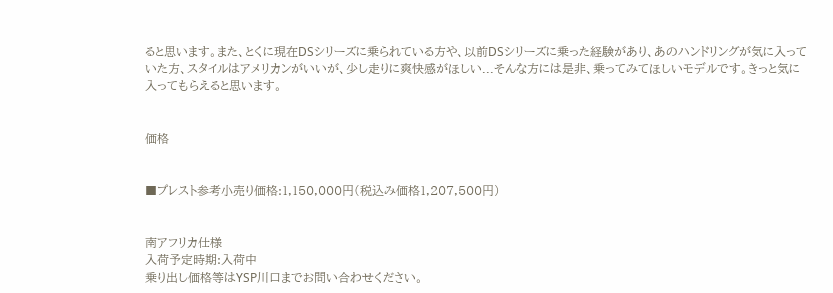ると思います。また、とくに現在DSシリーズに乗られている方や、以前DSシリーズに乗った経験があり、あのハンドリングが気に入っていた方、スタイルはアメリカンがいいが、少し走りに爽快感がほしい...そんな方には是非、乗ってみてほしいモデルです。きっと気に入ってもらえると思います。


価格


■プレスト参考小売り価格:1,150,000円(税込み価格1,207,500円)


南アフリカ仕様
入荷予定時期:入荷中
乗り出し価格等はYSP川口までお問い合わせください。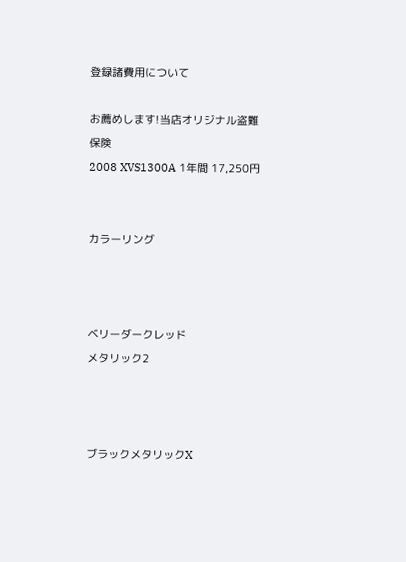登録諸費用について

お薦めします!当店オリジナル盗難保険
2008 XVS1300A 1年間 17,250円


カラーリング



ベリーダークレッド
メタリック2



ブラックメタリックX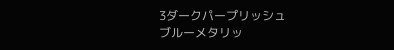3ダークパープリッシュ
ブルーメタリッ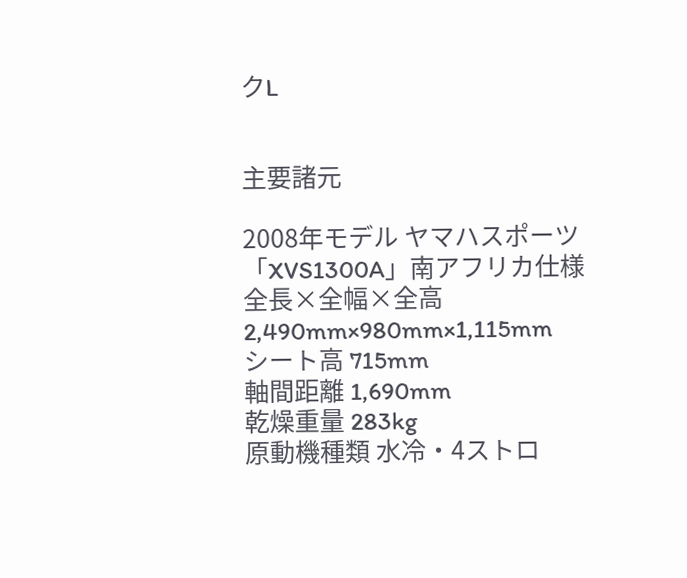クL


主要諸元

2008年モデル ヤマハスポーツ「XVS1300A」南アフリカ仕様
全長×全幅×全高 2,490mm×980mm×1,115mm
シート高 715mm
軸間距離 1,690mm
乾燥重量 283kg
原動機種類 水冷・4ストロ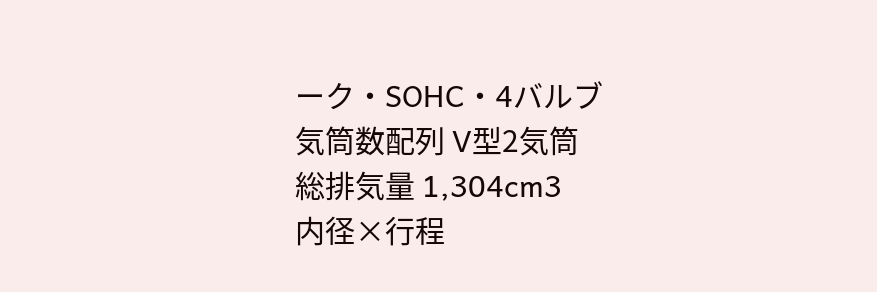ーク・SOHC・4バルブ
気筒数配列 V型2気筒
総排気量 1,304cm3
内径×行程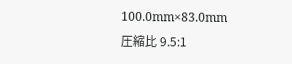100.0mm×83.0mm
圧縮比 9.5:1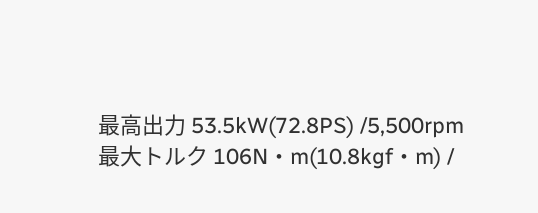最高出力 53.5kW(72.8PS) /5,500rpm
最大トルク 106N・m(10.8kgf・m) /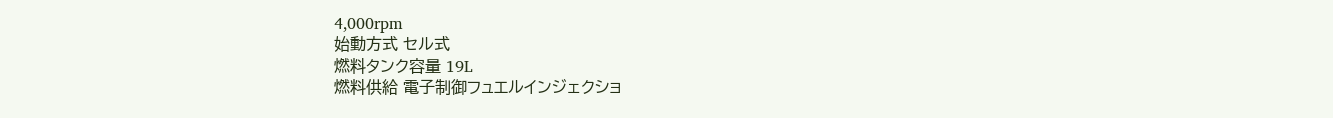4,000rpm
始動方式 セル式
燃料タンク容量 19L
燃料供給 電子制御フュエルインジェクショ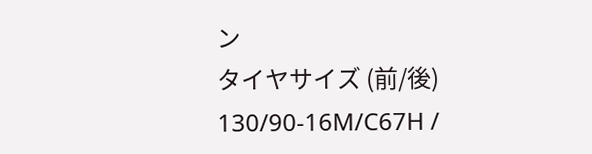ン
タイヤサイズ (前/後) 130/90-16M/C67H /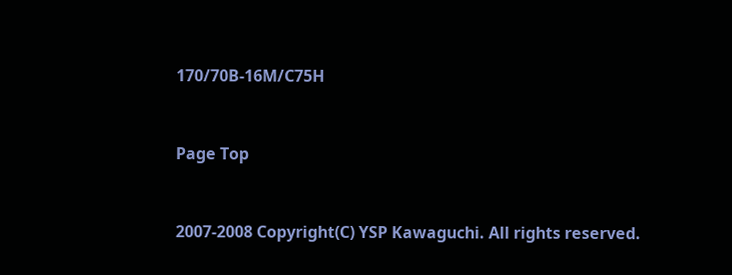170/70B-16M/C75H


Page Top


2007-2008 Copyright(C) YSP Kawaguchi. All rights reserved.